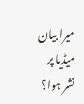میرا بیان میڈیا پر نشر ہوا؟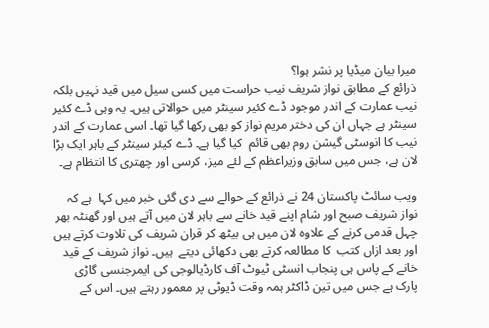میرا بیان میڈیا پر نشر ہوا؟
ذرائع کے مطابق نواز شریف نیب حراست میں کسی سیل میں قید نہیں بلکہ نیب عمارت کے اندر موجود ڈے کئیر سینٹر میں حوالاتی ہیں۔ یہ وہی ڈے کئیر سینٹر ہے جہاں ان کی دختر مریم نواز کو بھی رکھا گیا تھا۔ اسی عمارت کے اندر نیب کا انوسٹی گیشن روم بھی قائم  کیا گیا ہے۔ ڈے کیئر سینٹر کے باہر ایک بڑا لان ہے، جس میں سابق وزیراعظم کے لئے میز، کرسی اور چھتری کا انتظام ہے۔

ویب سائٹ پاکستان 24 نے ذرائع کے حوالے سے دی گئی خبر میں کہا  ہے کہ  نواز شریف صبح اور شام اپنے قید خانے سے باہر لان میں آتے ہیں اور گھنٹہ بھر چہل قدمی کرنے کے علاوہ لان میں ہی بیٹھ کر قران شریف کی تلاوت کرتے ہیں اور بعد ازاں کتب  کا مطالعہ کرتے بھی دکھائی دیتے  ہیں۔ نواز شریف کے قید خانے کے پاس ہی پنجاب انسٹی ٹیوٹ آف کارڈیالوجی کی ایمرجنسی گاڑی  پارک ہے جس میں تین ڈاکٹر ہمہ وقت ڈیوٹی پر معمور رہتے ہیں۔ اس کے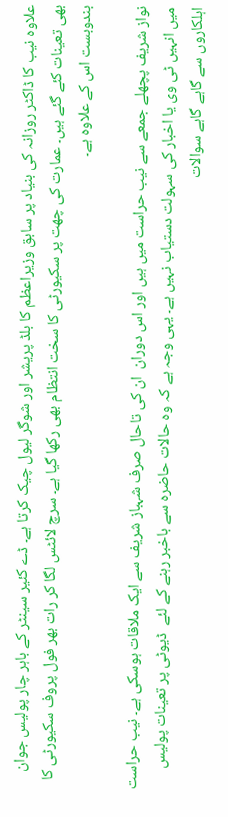علاوہ نیب کا ڈاکٹر روزانہ کی بنیاد پر سابق وزیراعظم کا بلڈ پریشر اور شوگر لیول چیک کرتا ہے۔ ڈے کئیر سینٹر کے باہر چار پولیس جوان بھی تعینات کئے گئے ہیں۔ عمارت کی چھت پر سکیورٹی کا سخت انتظام بھی رکھا گیا ہے۔ سرچ لائٹس لگا کر رات بھر فول پروف سکیورٹی کا بندوبست اس کے علاوہ ہے۔

نواز شریف پچھلے جمعے سے نیب حراست میں ہیں اور اس دوران  ان کی تاحال صرف شہباز شریف سے ایک ملاقات ہوسکی ہے۔ نیب حراست میں انہیں ٹی وی یا اخبار کی سہولت دستیاب نہیں ہے۔ یہی وجہ ہے کہ وہ حالات حاضرہ سے باخبر رہنے کے لئے  ڈیوٹی پر تعینات پولیس اہلکاروں سے گاہے گاہے سوالات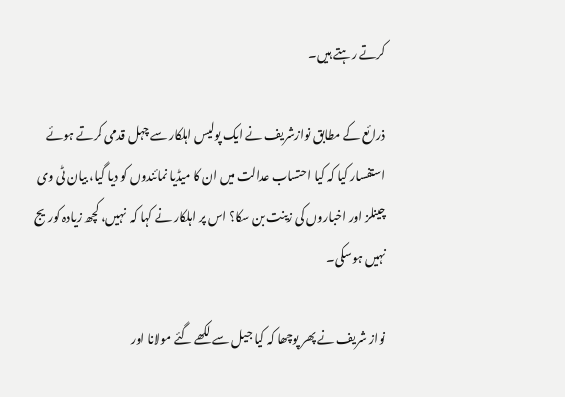کرتے رہتے ہیں۔

ذرائع کے مطابق نوازشریف نے ایک پولیس اہلکار سے چہل قدمی کرتے ہوئے استفسار کیا کہ کیا احتساب عدالت میں ان کا میڈیا نمائندوں کو دیا گیا، بیان ٹی وی چینلز اور اخباروں کی زینت بن سکا؟ اس پر اہلکار نے کہا کہ  نہیں، کچھ زیادہ کوریج نہیں ہوسکی۔

نواز شریف نے پھر پوچھا کہ کیا جیل سے لکھے گئے مولانا اور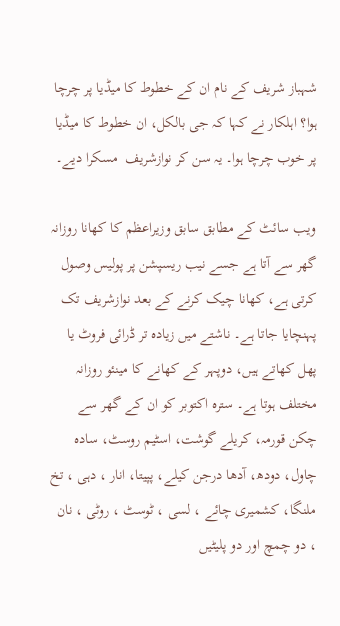شہباز شریف کے نام ان کے خطوط کا میڈیا پر چرچا ہوا؟ اہلکار نے کہا کہ جی بالکل، ان خطوط کا میڈیا پر خوب چرچا ہوا۔ یہ سن کر نوازشریف  مسکرا دیے۔

ویب سائٹ کے مطابق سابق وزیراعظم کا کھانا روزانہ گھر سے آتا ہے جسے نیب ریسپشن پر پولیس وصول کرتی ہے، کھانا چیک کرنے کے بعد نوازشریف تک پہنچایا جاتا ہے۔ ناشتے میں زیادہ تر ڈرائی فروٹ یا پھل کھاتے ہیں، دوپہر کے کھانے کا مینئو روزانہ مختلف ہوتا ہے۔ سترہ اکتوبر کو ان کے گھر سے چکن قورمہ، کریلے گوشت، اسٹیم روسٹ، سادہ چاول، دودھ، آدھا درجن کیلے، پپیتا، انار ، دہی ، تخ ملنگا، کشمیری چائے ، لسی ، ٹوسٹ ، روٹی ، نان ، دو چمچ اور دو پلیٹیں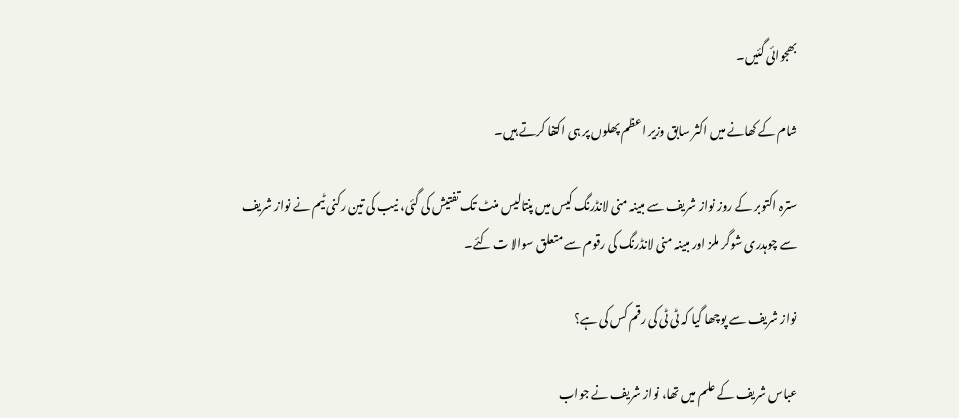بھجوائی گئیں۔

شام کے کھانے میں اکثر سابق وزیر اعظم پھلوں پر ہی اکتفا کرتے ہیں۔

سترہ اکتوبر کے روز نواز شریف سے مبینہ منی لانڈرنگ کیس میں پنتالیس منٹ تک تفتیش کی گئی، نیب کی تین رکنی ٹیم نے نواز شریف سے چوہدری شوگر ملز اور مبینہ منی لانڈرنگ کی رقوم سے متعلق سوالا ت کئے۔

نواز شریف سے پوچھا گیا کہ ٹی ٹی کی رقم کس کی ہے؟

عباس شریف کے علم میں تھا، نواز شریف نے جواب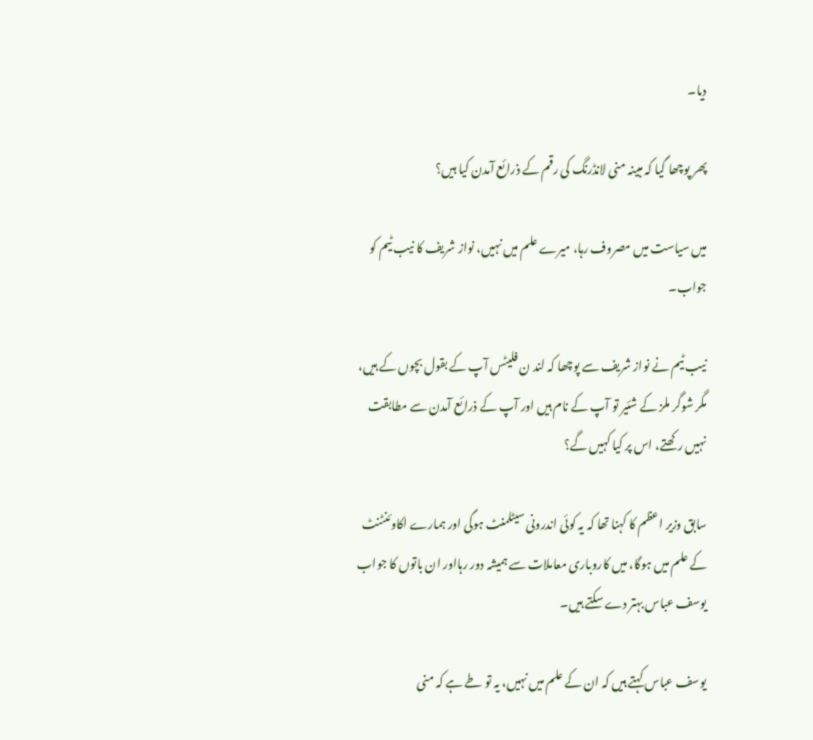دیا۔

پھر پوچھا گیا کہ مبینہ منی لانڈرنگ کی رقم کے ذرائع آمدن کیا ہیں؟

میں سیاست میں مصروف رہا، میرے علم میں نہیں، نواز شریف کا نیب ٹیم کو جواب۔

نیب ٹیم نے نواز شریف سے پوچھا کہ لند ن فلیٹس آپ کے بقول بچوں کے ہیں، مگر شوگر ملز کے شئیر تو آپ کے نام ہیں اور آپ کے ذرائع آمدن سے مطابقت نہیں رکھتے، اس پر کیا کہیں گے؟

سابق وزیر اعظم کا کہنا تھا کہ یہ کوئی اندرونی سیٹلمنٹ ہوگی اور ہمارے اکاوئنٹنٹ کے علم میں ہوگا، میں کاروباری معاملات سے ہمیشہ دور رہااور ان باتوں کا جواب یوسف عباس بہتر دے سکتے ہیں۔

یوسف عباس کہتے ہیں کہ ان کے علم میں نہیں، یہ تو طے ہے کہ منی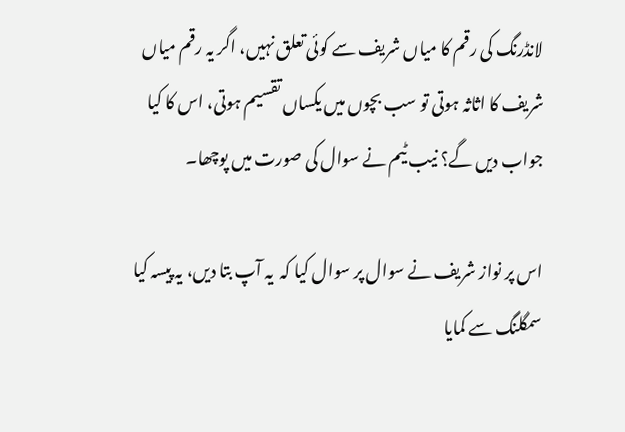لانڈرنگ کی رقم کا میاں شریف سے کوئی تعلق نہیں، اگر یہ رقم میاں شریف کا اثاثہ ہوتی تو سب بچوں میں یکساں تقسیم ہوتی، اس کا کیا جواب دیں گے؟ نیب ٹیم نے سوال کی صورت میں پوچھا۔

اس پر نواز شریف نے سوال پر سوال کیا کہ  یہ آپ بتا دیں، یہ پیسہ کیا سمگلنگ سے کمایا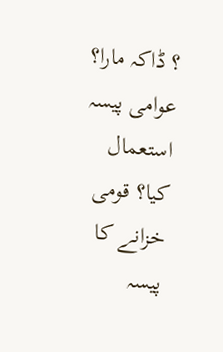؟ ڈاکہ مارا؟ عوامی پیسہ استعمال کیا؟ قومی خزانے کا پیسہ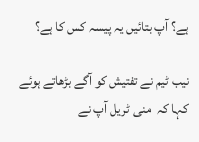ہے؟ آپ بتائیں یہ پیسہ کس کا ہے؟

نیب ٹیم نے تفتیش کو آگے بڑھاتے ہوئے کہا کہ  منی ٹریل آپ نے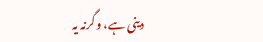دینی ہے، وگرنہ یہ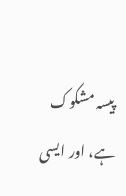پیسہ مشکوک ہے، اور ایسی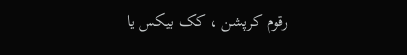رقوم کرپشن ، کک بیکس یا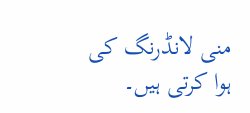منی لانڈرنگ کی ہوا کرتی ہیں۔